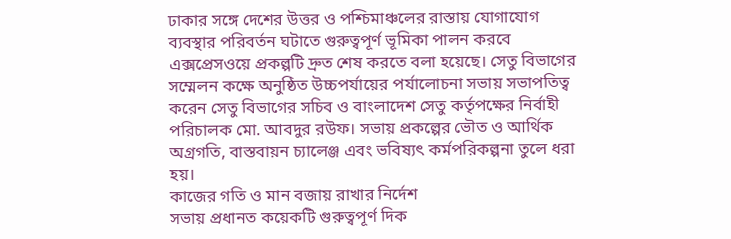ঢাকার সঙ্গে দেশের উত্তর ও পশ্চিমাঞ্চলের রাস্তায় যোগাযোগ ব্যবস্থার পরিবর্তন ঘটাতে গুরুত্বপূর্ণ ভূমিকা পালন করবে এক্সপ্রেসওয়ে প্রকল্পটি দ্রুত শেষ করতে বলা হয়েছে। সেতু বিভাগের সম্মেলন কক্ষে অনুষ্ঠিত উচ্চপর্যায়ের পর্যালোচনা সভায় সভাপতিত্ব করেন সেতু বিভাগের সচিব ও বাংলাদেশ সেতু কর্তৃপক্ষের নির্বাহী পরিচালক মো. আবদুর রউফ। সভায় প্রকল্পের ভৌত ও আর্থিক অগ্রগতি, বাস্তবায়ন চ্যালেঞ্জ এবং ভবিষ্যৎ কর্মপরিকল্পনা তুলে ধরা হয়।
কাজের গতি ও মান বজায় রাখার নির্দেশ
সভায় প্রধানত কয়েকটি গুরুত্বপূর্ণ দিক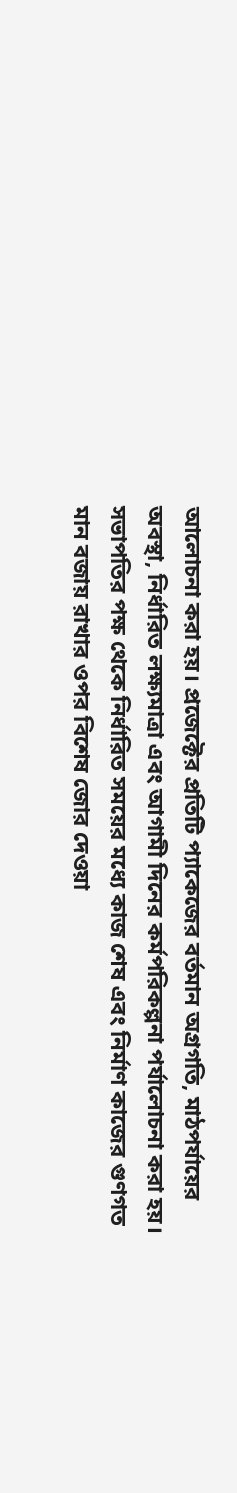আলোচনা করা হয়। প্রজেক্টের প্রতিটি প্যাকেজের বর্তমান অগ্রগতি, মাঠপর্যায়ের অবস্থা, নির্ধারিত লক্ষ্যমাত্রা এবং আগামী দিনের কর্মপরিকল্পনা পর্যালোচনা করা হয়। সভাপতির পক্ষ থেকে নির্ধারিত সময়ের মধ্যে কাজ শেষ এবং নির্মাণ কাজের গুণগত মান বজায় রাখার ওপর বিশেষ জোর দেওয়া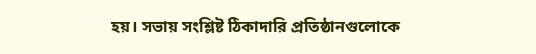হয়। সভায় সংশ্লিষ্ট ঠিকাদারি প্রতিষ্ঠানগুলোকে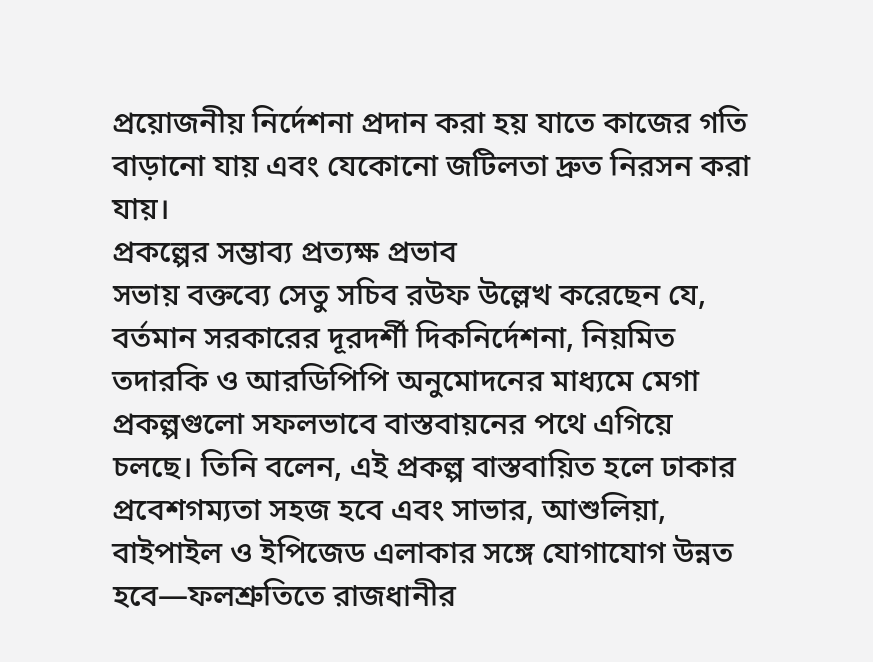প্রয়োজনীয় নির্দেশনা প্রদান করা হয় যাতে কাজের গতি বাড়ানো যায় এবং যেকোনো জটিলতা দ্রুত নিরসন করা যায়।
প্রকল্পের সম্ভাব্য প্রত্যক্ষ প্রভাব
সভায় বক্তব্যে সেতু সচিব রউফ উল্লেখ করেছেন যে, বর্তমান সরকারের দূরদর্শী দিকনির্দেশনা, নিয়মিত তদারকি ও আরডিপিপি অনুমোদনের মাধ্যমে মেগা প্রকল্পগুলো সফলভাবে বাস্তবায়নের পথে এগিয়ে চলছে। তিনি বলেন, এই প্রকল্প বাস্তবায়িত হলে ঢাকার প্রবেশগম্যতা সহজ হবে এবং সাভার, আশুলিয়া, বাইপাইল ও ইপিজেড এলাকার সঙ্গে যোগাযোগ উন্নত হবে—ফলশ্রুতিতে রাজধানীর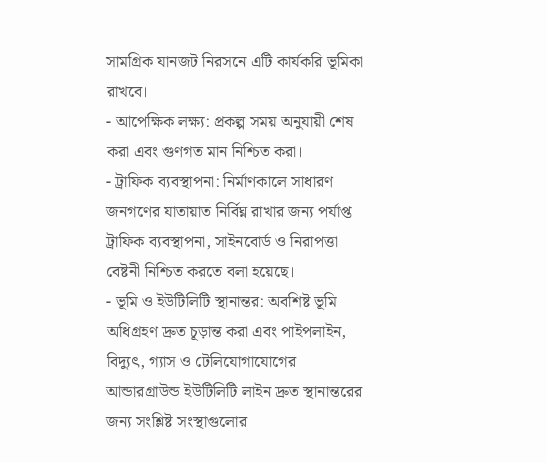সামগ্রিক যানজট নিরসনে এটি কার্যকরি ভূমিকা রাখবে।
- আপেক্ষিক লক্ষ্য: প্রকল্প সময় অনুযায়ী শেষ করা এবং গুণগত মান নিশ্চিত করা।
- ট্রাফিক ব্যবস্থাপনা: নির্মাণকালে সাধারণ জনগণের যাতায়াত নির্বিঘ্ন রাখার জন্য পর্যাপ্ত ট্রাফিক ব্যবস্থাপনা, সাইনবোর্ড ও নিরাপত্তা বেষ্টনী নিশ্চিত করতে বলা হয়েছে।
- ভূমি ও ইউটিলিটি স্থানান্তর: অবশিষ্ট ভূমি অধিগ্রহণ দ্রুত চূড়ান্ত করা এবং পাইপলাইন, বিদ্যুৎ, গ্যাস ও টেলিযোগাযোগের আন্ডারগ্রাউন্ড ইউটিলিটি লাইন দ্রুত স্থানান্তরের জন্য সংশ্লিষ্ট সংস্থাগুলোর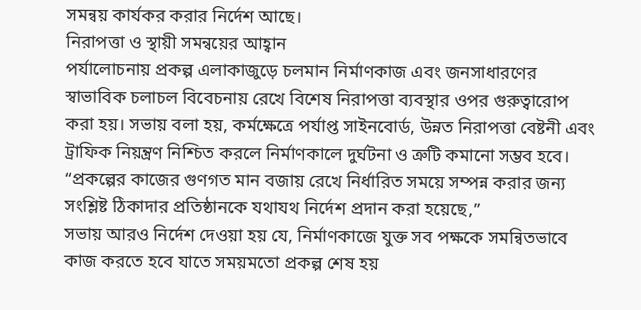সমন্বয় কার্যকর করার নির্দেশ আছে।
নিরাপত্তা ও স্থায়ী সমন্বয়ের আহ্বান
পর্যালোচনায় প্রকল্প এলাকাজুড়ে চলমান নির্মাণকাজ এবং জনসাধারণের স্বাভাবিক চলাচল বিবেচনায় রেখে বিশেষ নিরাপত্তা ব্যবস্থার ওপর গুরুত্বারোপ করা হয়। সভায় বলা হয়, কর্মক্ষেত্রে পর্যাপ্ত সাইনবোর্ড, উন্নত নিরাপত্তা বেষ্টনী এবং ট্রাফিক নিয়ন্ত্রণ নিশ্চিত করলে নির্মাণকালে দুর্ঘটনা ও ত্রুটি কমানো সম্ভব হবে।
“প্রকল্পের কাজের গুণগত মান বজায় রেখে নির্ধারিত সময়ে সম্পন্ন করার জন্য সংশ্লিষ্ট ঠিকাদার প্রতিষ্ঠানকে যথাযথ নির্দেশ প্রদান করা হয়েছে,”
সভায় আরও নির্দেশ দেওয়া হয় যে, নির্মাণকাজে যুক্ত সব পক্ষকে সমন্বিতভাবে কাজ করতে হবে যাতে সময়মতো প্রকল্প শেষ হয়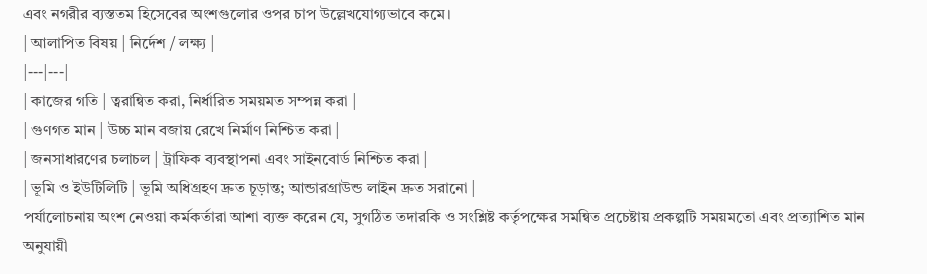এবং নগরীর ব্যস্ততম হিসেবের অংশগুলোর ওপর চাপ উল্লেখযোগ্যভাবে কমে।
| আলাপিত বিষয় | নির্দেশ / লক্ষ্য |
|---|---|
| কাজের গতি | ত্বরান্বিত করা, নির্ধারিত সময়মত সম্পন্ন করা |
| গুণগত মান | উচ্চ মান বজায় রেখে নির্মাণ নিশ্চিত করা |
| জনসাধারণের চলাচল | ট্রাফিক ব্যবস্থাপনা এবং সাইনবোর্ড নিশ্চিত করা |
| ভূমি ও ইউটিলিটি | ভূমি অধিগ্রহণ দ্রুত চূড়ান্ত; আন্ডারগ্রাউন্ড লাইন দ্রুত সরানো |
পর্যালোচনায় অংশ নেওয়া কর্মকর্তারা আশা ব্যক্ত করেন যে, সুগঠিত তদারকি ও সংশ্লিষ্ট কর্তৃপক্ষের সমন্বিত প্রচেষ্টায় প্রকল্পটি সময়মতো এবং প্রত্যাশিত মান অনুযায়ী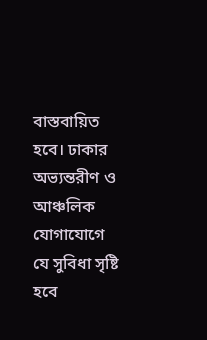বাস্তবায়িত হবে। ঢাকার অভ্যন্তরীণ ও আঞ্চলিক যোগাযোগে যে সুবিধা সৃষ্টি হবে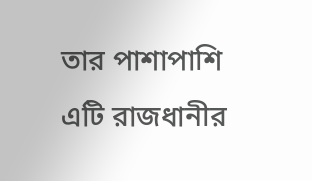তার পাশাপাশি এটি রাজধানীর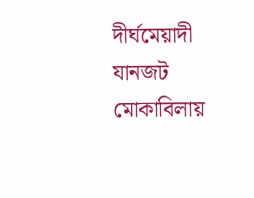দীর্ঘমেয়াদী যানজট মোকাবিলায়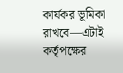কার্যকর ভূমিকা রাখবে—এটাই কর্তৃপক্ষের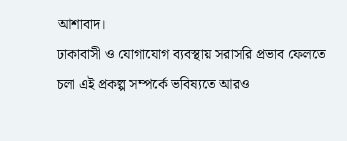আশাবাদ।
ঢাকাবাসী ও যোগাযোগ ব্যবস্থায় সরাসরি প্রভাব ফেলতে চলা এই প্রকল্প সম্পর্কে ভবিষ্যতে আরও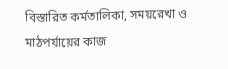বিস্তারিত কর্মতালিকা, সময়রেখা ও মাঠপর্যায়ের কাজ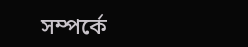সম্পর্কে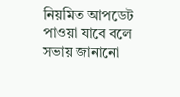নিয়মিত আপডেট পাওয়া যাবে বলে সভায় জানানো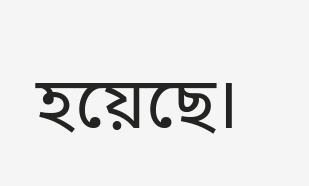হয়েছে।